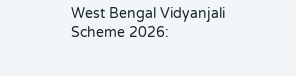West Bengal Vidyanjali Scheme 2026: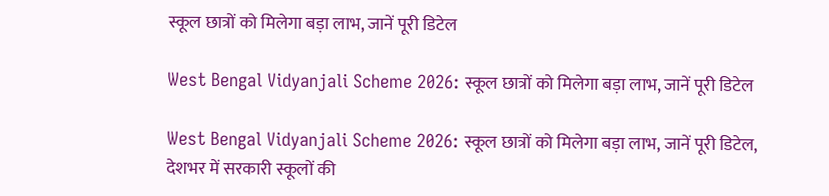स्कूल छात्रों को मिलेगा बड़ा लाभ, जानें पूरी डिटेल

West Bengal Vidyanjali Scheme 2026: स्कूल छात्रों को मिलेगा बड़ा लाभ, जानें पूरी डिटेल

West Bengal Vidyanjali Scheme 2026: स्कूल छात्रों को मिलेगा बड़ा लाभ, जानें पूरी डिटेल, देशभर में सरकारी स्कूलों की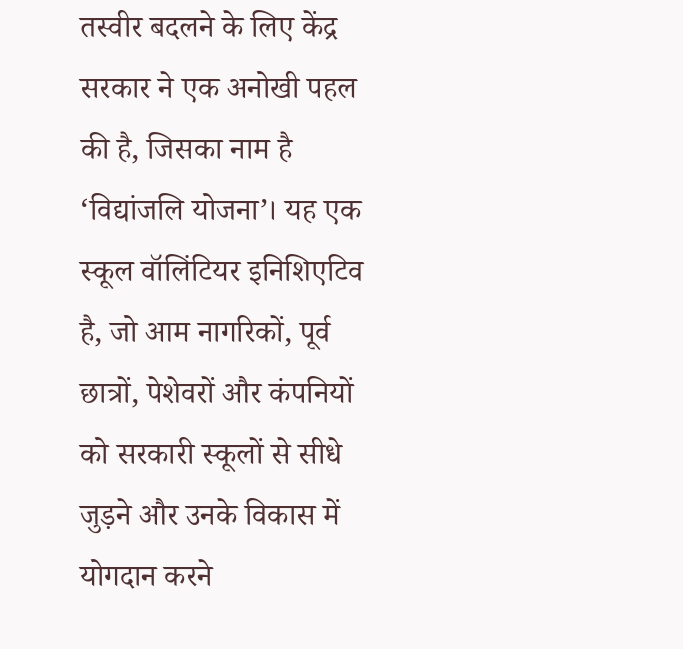तस्वीर बदलने के लिए केंद्र सरकार ने एक अनोखी पहल की है, जिसका नाम है ‘विद्यांजलि योजना’। यह एक स्कूल वॉलिंटियर इनिशिएटिव है, जो आम नागरिकों, पूर्व छात्रों, पेशेवरों और कंपनियों को सरकारी स्कूलों से सीधे जुड़ने और उनके विकास में योगदान करने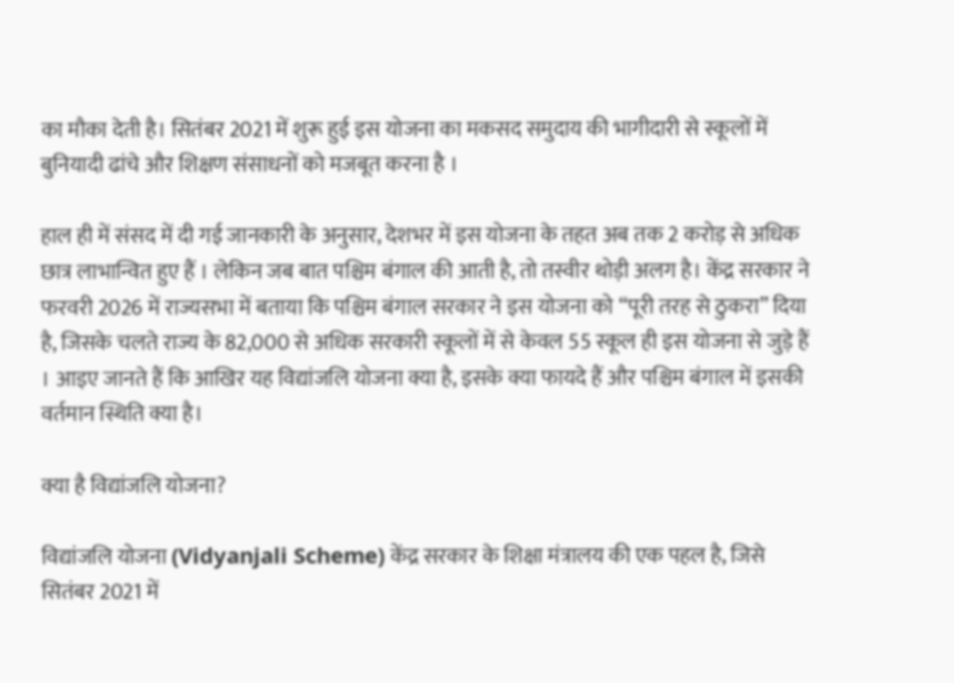का मौका देती है। सितंबर 2021 में शुरू हुई इस योजना का मकसद समुदाय की भागीदारी से स्कूलों में बुनियादी ढांचे और शिक्षण संसाधनों को मजबूत करना है ।

हाल ही में संसद में दी गई जानकारी के अनुसार, देशभर में इस योजना के तहत अब तक 2 करोड़ से अधिक छात्र लाभान्वित हुए हैं । लेकिन जब बात पश्चिम बंगाल की आती है, तो तस्वीर थोड़ी अलग है। केंद्र सरकार ने फरवरी 2026 में राज्यसभा में बताया कि पश्चिम बंगाल सरकार ने इस योजना को “पूरी तरह से ठुकरा” दिया है, जिसके चलते राज्य के 82,000 से अधिक सरकारी स्कूलों में से केवल 55 स्कूल ही इस योजना से जुड़े हैं । आइए जानते हैं कि आखिर यह विद्यांजलि योजना क्या है, इसके क्या फायदे हैं और पश्चिम बंगाल में इसकी वर्तमान स्थिति क्या है।

क्या है विद्यांजलि योजना?

विद्यांजलि योजना (Vidyanjali Scheme) केंद्र सरकार के शिक्षा मंत्रालय की एक पहल है, जिसे सितंबर 2021 में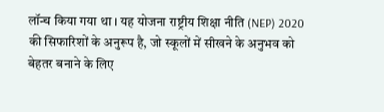लॉन्च किया गया था । यह योजना राष्ट्रीय शिक्षा नीति (NEP) 2020 की सिफारिशों के अनुरूप है, जो स्कूलों में सीखने के अनुभव को बेहतर बनाने के लिए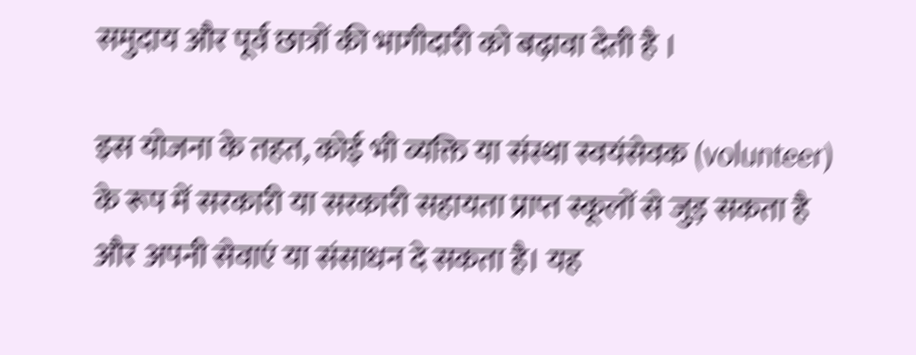समुदाय और पूर्व छात्रों की भागीदारी को बढ़ावा देती है ।

इस योजना के तहत, कोई भी व्यक्ति या संस्था स्वयंसेवक (volunteer) के रूप में सरकारी या सरकारी सहायता प्राप्त स्कूलों से जुड़ सकता है और अपनी सेवाएं या संसाधन दे सकता है। यह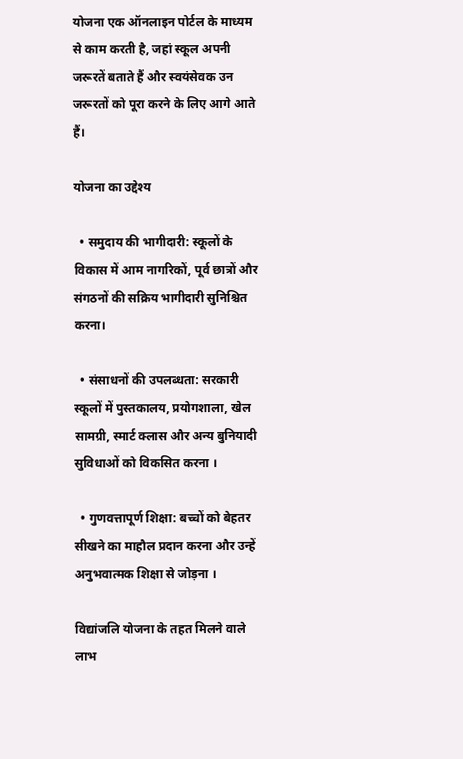योजना एक ऑनलाइन पोर्टल के माध्यम से काम करती है, जहां स्कूल अपनी जरूरतें बताते हैं और स्वयंसेवक उन जरूरतों को पूरा करने के लिए आगे आते हैं।

योजना का उद्देश्य

  • समुदाय की भागीदारी: स्कूलों के विकास में आम नागरिकों, पूर्व छात्रों और संगठनों की सक्रिय भागीदारी सुनिश्चित करना।

  • संसाधनों की उपलब्धता: सरकारी स्कूलों में पुस्तकालय, प्रयोगशाला, खेल सामग्री, स्मार्ट क्लास और अन्य बुनियादी सुविधाओं को विकसित करना ।

  • गुणवत्तापूर्ण शिक्षा: बच्चों को बेहतर सीखने का माहौल प्रदान करना और उन्हें अनुभवात्मक शिक्षा से जोड़ना ।

विद्यांजलि योजना के तहत मिलने वाले लाभ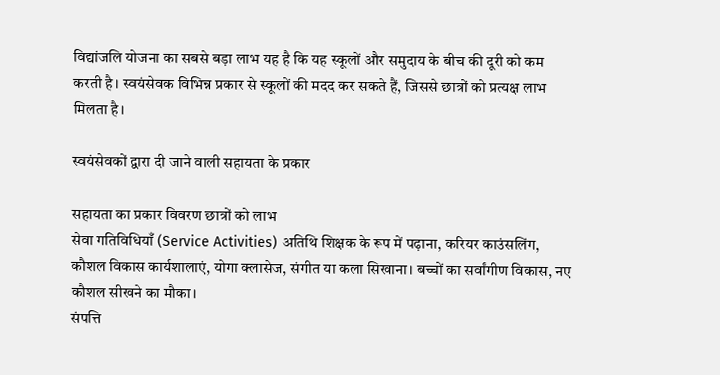विद्यांजलि योजना का सबसे बड़ा लाभ यह है कि यह स्कूलों और समुदाय के बीच की दूरी को कम करती है। स्वयंसेवक विभिन्न प्रकार से स्कूलों की मदद कर सकते हैं, जिससे छात्रों को प्रत्यक्ष लाभ मिलता है।

स्वयंसेवकों द्वारा दी जाने वाली सहायता के प्रकार

सहायता का प्रकार विवरण छात्रों को लाभ
सेवा गतिविधियाँ (Service Activities) अतिथि शिक्षक के रूप में पढ़ाना, करियर काउंसलिंग, कौशल विकास कार्यशालाएं, योगा क्लासेज, संगीत या कला सिखाना। बच्चों का सर्वांगीण विकास, नए कौशल सीखने का मौका।
संपत्ति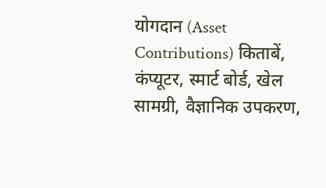योगदान (Asset Contributions) किताबें, कंप्यूटर, स्मार्ट बोर्ड, खेल सामग्री, वैज्ञानिक उपकरण,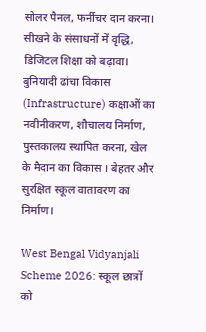सोलर पैनल, फर्नीचर दान करना। सीखने के संसाधनों में वृद्धि, डिजिटल शिक्षा को बढ़ावा।
बुनियादी ढांचा विकास (Infrastructure) कक्षाओं का नवीनीकरण, शौचालय निर्माण, पुस्तकालय स्थापित करना, खेल के मैदान का विकास । बेहतर और सुरक्षित स्कूल वातावरण का निर्माण।

West Bengal Vidyanjali Scheme 2026: स्कूल छात्रों को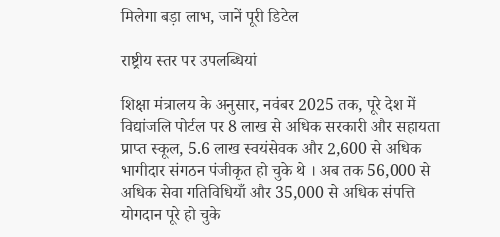मिलेगा बड़ा लाभ, जानें पूरी डिटेल

राष्ट्रीय स्तर पर उपलब्धियां

शिक्षा मंत्रालय के अनुसार, नवंबर 2025 तक, पूरे देश में विद्यांजलि पोर्टल पर 8 लाख से अधिक सरकारी और सहायता प्राप्त स्कूल, 5.6 लाख स्वयंसेवक और 2,600 से अधिक भागीदार संगठन पंजीकृत हो चुके थे । अब तक 56,000 से अधिक सेवा गतिविधियाँ और 35,000 से अधिक संपत्ति योगदान पूरे हो चुके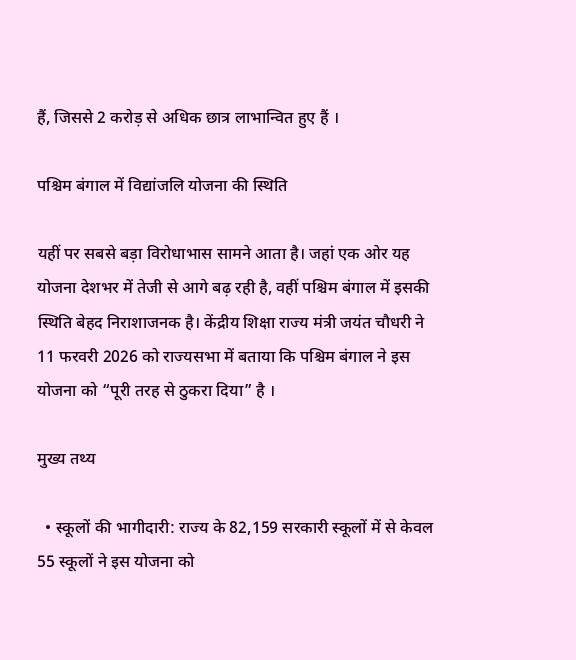हैं, जिससे 2 करोड़ से अधिक छात्र लाभान्वित हुए हैं ।

पश्चिम बंगाल में विद्यांजलि योजना की स्थिति

यहीं पर सबसे बड़ा विरोधाभास सामने आता है। जहां एक ओर यह योजना देशभर में तेजी से आगे बढ़ रही है, वहीं पश्चिम बंगाल में इसकी स्थिति बेहद निराशाजनक है। केंद्रीय शिक्षा राज्य मंत्री जयंत चौधरी ने 11 फरवरी 2026 को राज्यसभा में बताया कि पश्चिम बंगाल ने इस योजना को “पूरी तरह से ठुकरा दिया” है ।

मुख्य तथ्य

  • स्कूलों की भागीदारी: राज्य के 82,159 सरकारी स्कूलों में से केवल 55 स्कूलों ने इस योजना को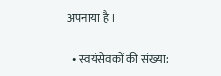अपनाया है ।

  • स्वयंसेवकों की संख्या: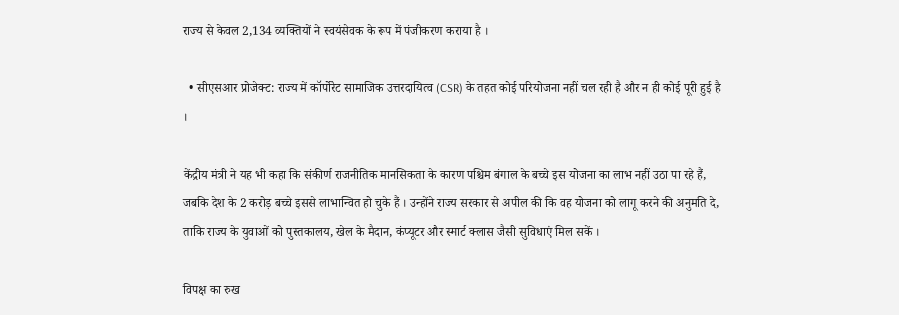राज्य से केवल 2,134 व्यक्तियों ने स्वयंसेवक के रूप में पंजीकरण कराया है ।

  • सीएसआर प्रोजेक्ट: राज्य में कॉर्पोरेट सामाजिक उत्तरदायित्व (CSR) के तहत कोई परियोजना नहीं चल रही है और न ही कोई पूरी हुई है ।

केंद्रीय मंत्री ने यह भी कहा कि संकीर्ण राजनीतिक मानसिकता के कारण पश्चिम बंगाल के बच्चे इस योजना का लाभ नहीं उठा पा रहे हैं, जबकि देश के 2 करोड़ बच्चे इससे लाभान्वित हो चुके हैं । उन्होंने राज्य सरकार से अपील की कि वह योजना को लागू करने की अनुमति दे, ताकि राज्य के युवाओं को पुस्तकालय, खेल के मैदान, कंप्यूटर और स्मार्ट क्लास जैसी सुविधाएं मिल सकें ।

विपक्ष का रुख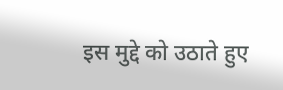इस मुद्दे को उठाते हुए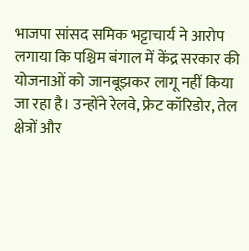भाजपा सांसद समिक भट्टाचार्य ने आरोप लगाया कि पश्चिम बंगाल में केंद्र सरकार की योजनाओं को जानबूझकर लागू नहीं किया जा रहा है। उन्होंने रेलवे, फ्रेट कॉरिडोर, तेल क्षेत्रों और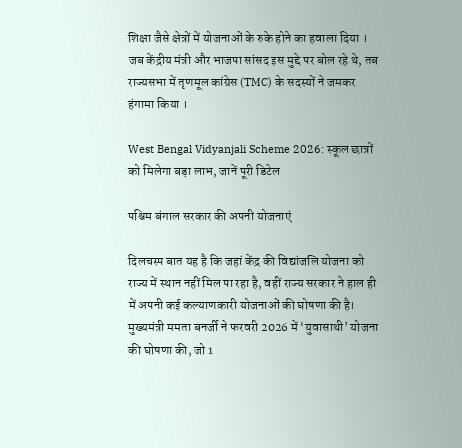शिक्षा जैसे क्षेत्रों में योजनाओं के रुके होने का हवाला दिया । जब केंद्रीय मंत्री और भाजपा सांसद इस मुद्दे पर बोल रहे थे, तब राज्यसभा में तृणमूल कांग्रेस (TMC) के सदस्यों ने जमकर हंगामा किया ।

West Bengal Vidyanjali Scheme 2026: स्कूल छात्रों को मिलेगा बड़ा लाभ, जानें पूरी डिटेल

पश्चिम बंगाल सरकार की अपनी योजनाएं

दिलचस्प बात यह है कि जहां केंद्र की विद्यांजलि योजना को राज्य में स्थान नहीं मिल पा रहा है, वहीं राज्य सरकार ने हाल ही में अपनी कई कल्याणकारी योजनाओं की घोषणा की है। मुख्यमंत्री ममता बनर्जी ने फरवरी 2026 में ‘युवासाथी’ योजना की घोषणा की, जो 1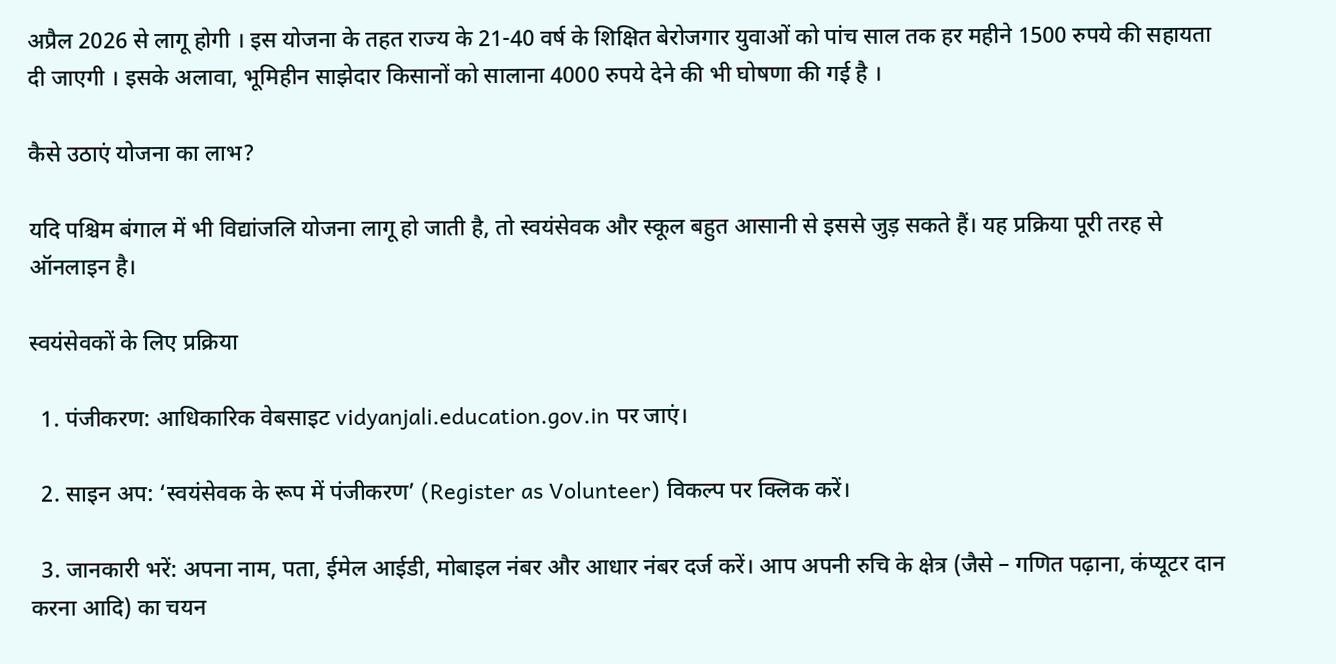अप्रैल 2026 से लागू होगी । इस योजना के तहत राज्य के 21-40 वर्ष के शिक्षित बेरोजगार युवाओं को पांच साल तक हर महीने 1500 रुपये की सहायता दी जाएगी । इसके अलावा, भूमिहीन साझेदार किसानों को सालाना 4000 रुपये देने की भी घोषणा की गई है ।

कैसे उठाएं योजना का लाभ?

यदि पश्चिम बंगाल में भी विद्यांजलि योजना लागू हो जाती है, तो स्वयंसेवक और स्कूल बहुत आसानी से इससे जुड़ सकते हैं। यह प्रक्रिया पूरी तरह से ऑनलाइन है।

स्वयंसेवकों के लिए प्रक्रिया

  1. पंजीकरण: आधिकारिक वेबसाइट vidyanjali.education.gov.in पर जाएं।

  2. साइन अप: ‘स्वयंसेवक के रूप में पंजीकरण’ (Register as Volunteer) विकल्प पर क्लिक करें।

  3. जानकारी भरें: अपना नाम, पता, ईमेल आईडी, मोबाइल नंबर और आधार नंबर दर्ज करें। आप अपनी रुचि के क्षेत्र (जैसे – गणित पढ़ाना, कंप्यूटर दान करना आदि) का चयन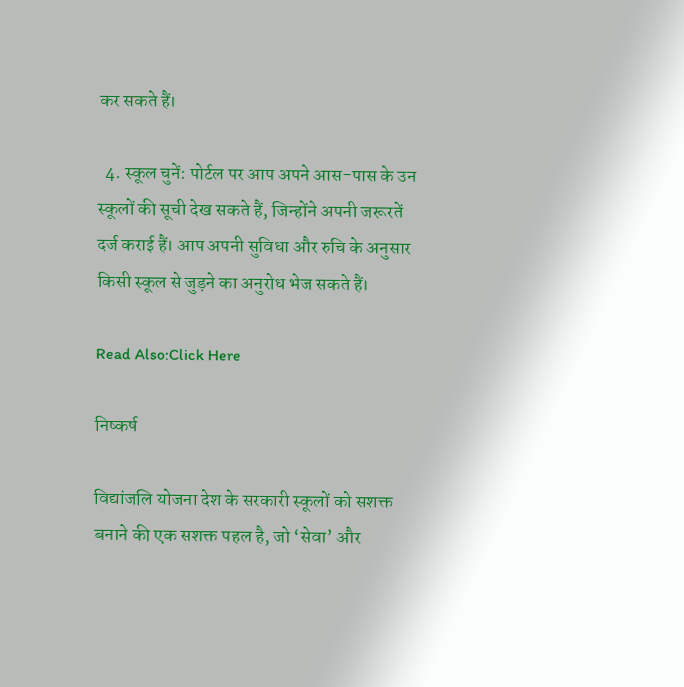कर सकते हैं।

  4. स्कूल चुनें: पोर्टल पर आप अपने आस-पास के उन स्कूलों की सूची देख सकते हैं, जिन्होंने अपनी जरूरतें दर्ज कराई हैं। आप अपनी सुविधा और रुचि के अनुसार किसी स्कूल से जुड़ने का अनुरोध भेज सकते हैं।

Read Also:Click Here

निष्कर्ष

विद्यांजलि योजना देश के सरकारी स्कूलों को सशक्त बनाने की एक सशक्त पहल है, जो ‘सेवा’ और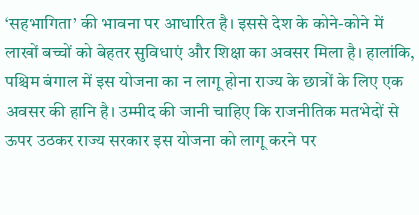‘सहभागिता’ की भावना पर आधारित है। इससे देश के कोने-कोने में लाखों बच्चों को बेहतर सुविधाएं और शिक्षा का अवसर मिला है। हालांकि, पश्चिम बंगाल में इस योजना का न लागू होना राज्य के छात्रों के लिए एक अवसर की हानि है। उम्मीद की जानी चाहिए कि राजनीतिक मतभेदों से ऊपर उठकर राज्य सरकार इस योजना को लागू करने पर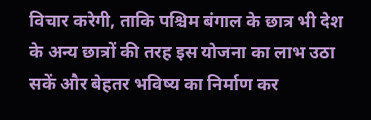विचार करेगी, ताकि पश्चिम बंगाल के छात्र भी देश के अन्य छात्रों की तरह इस योजना का लाभ उठा सकें और बेहतर भविष्य का निर्माण कर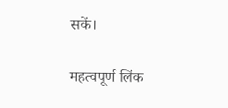सकें।

महत्वपूर्ण लिंक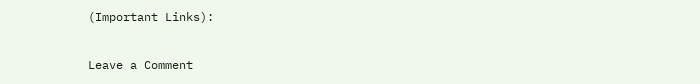(Important Links):

Leave a Comment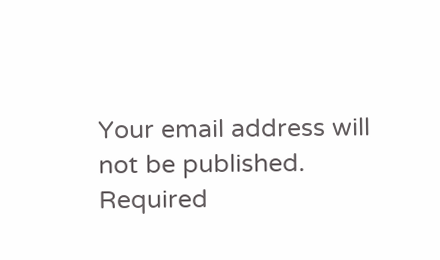Your email address will not be published. Required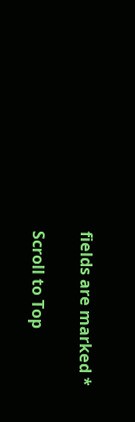fields are marked *

Scroll to Top